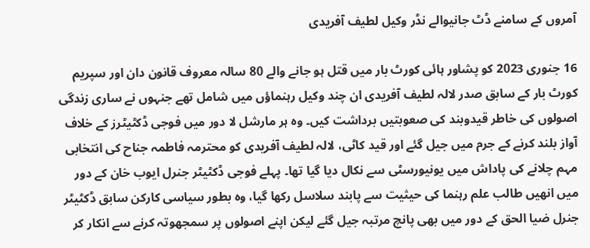آمروں کے سامنے ڈٹ جانیوالے نڈر وکیل لطیف آفریدی

16 جنوری 2023 کو پشاور ہائی کورٹ بار میں قتل ہو جانے والے 80 سالہ معروف قانون دان اور سپریم کورٹ بار کے سابق صدر لالہ لطیف آفریدی ان چند وکیل رہنماؤں میں شامل تھے جنہوں نے ساری زندگی اصولوں کی خاطر قیدوبند کی صعوبتیں برداشت کیں۔ وہ ہر مارشل لا دور میں فوجی ڈکٹیٹرز کے خلاف آواز بلند کرنے کے جرم میں جیل گئے اور قید کاٹی، لالہ لطیف آفریدی کو محترمہ فاطمہ جناح کی انتخابی مہم چلانے کی پاداش میں یونیورسٹی سے نکال دیا گیا تھا۔ پہلے فوجی ڈکٹیٹر جنرل ایوب خان کے دور میں انھیں طالب علم رہنما کی حیثیت سے پابند سلاسل رکھا گیا، وہ بطور سیاسی کارکن سابق ڈکٹیٹر جنرل ضیا الحق کے دور میں بھی پانچ مرتبہ جیل گئے لیکن اپنے اصولوں پر سمجھوتہ کرنے سے انکار کر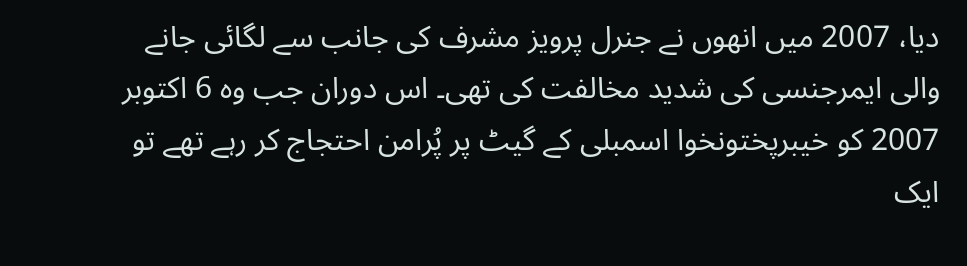دیا، 2007 میں انھوں نے جنرل پرویز مشرف کی جانب سے لگائی جانے والی ایمرجنسی کی شدید مخالفت کی تھی۔ اس دوران جب وہ 6 اکتوبر 2007 کو خیبرپختونخوا اسمبلی کے گیٹ پر پُرامن احتجاج کر رہے تھے تو ایک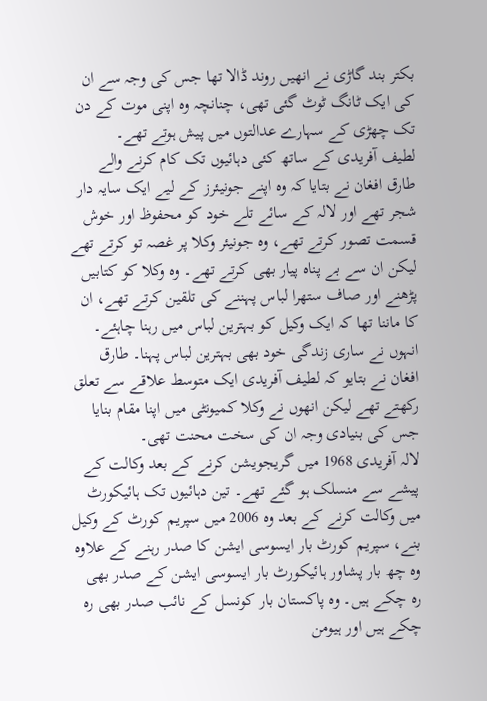بکتر بند گاڑی نے انھیں روند ڈالا تھا جس کی وجہ سے ان کی ایک ٹانگ ٹوٹ گئی تھی، چنانچہ وہ اپنی موت کے دن تک چھڑی کے سہارے عدالتوں میں پیش ہوتے تھے۔
لطیف آفریدی کے ساتھ کئی دہائیوں تک کام کرنے والے طارق افغان نے بتایا کہ وہ اپنے جونیئرز کے لیے ایک سایہ دار شجر تھے اور لالہ کے سائے تلے خود کو محفوظ اور خوش قسمت تصور کرتے تھے، وہ جونیئر وکلا پر غصہ تو کرتے تھے لیکن ان سے بے پناہ پیار بھی کرتے تھے۔ وہ وکلا کو کتابیں پڑھنے اور صاف ستھرا لباس پہننے کی تلقین کرتے تھے، ان کا ماننا تھا کہ ایک وکیل کو بہترین لباس میں رہنا چاہئے۔ انہوں نے ساری زندگی خود بھی بہترین لباس پہنا۔ طارق افغان نے بتایو کہ لطیف آفریدی ایک متوسط علاقے سے تعلق رکھتے تھے لیکن انھوں نے وکلا کمیونٹی میں اپنا مقام بنایا جس کی بنیادی وجہ ان کی سخت محنت تھی۔
لالہ آفریدی 1968 میں گریجویشن کرنے کے بعد وکالت کے پیشے سے منسلک ہو گئے تھے۔ تین دہائیوں تک ہائیکورٹ میں وکالت کرنے کے بعد وہ 2006 میں سپریم کورٹ کے وکیل بنے، سپریم کورٹ بار ایسوسی ایشن کا صدر رہنے کے علاوہ وہ چھ بار پشاور ہائیکورٹ بار ایسوسی ایشن کے صدر بھی رہ چکے ہیں۔ وہ پاکستان بار کونسل کے نائب صدر بھی رہ چکے ہیں اور ہیومن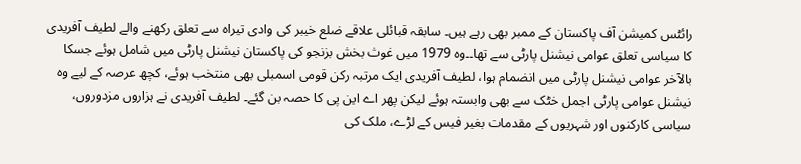رائٹس کمیشن آف پاکستان کے ممبر بھی رہے ہیں۔ سابقہ قبائلی علاقے ضلع خیبر کی وادی تیراہ سے تعلق رکھنے والے لطیف آفریدی کا سیاسی تعلق عوامی نیشنل پارٹی سے تھا۔۔وہ 1979 میں غوث بخش بزنجو کی پاکستان نیشنل پارٹی میں شامل ہوئے جسکا بالآخر عوامی نیشنل پارٹی میں انضمام ہوا، لطیف آفریدی ایک مرتبہ رکن قومی اسمبلی بھی منتخب ہوئے، کچھ عرصہ کے لیے وہ نیشنل عوامی پارٹی اجمل خٹک سے بھی وابستہ ہوئے لیکن پھر اے این پی کا حصہ بن گئے۔ لطیف آفریدی نے ہزاروں مزدوروں، سیاسی کارکنوں اور شہریوں کے مقدمات بغیر فیس کے لڑے، ملک کی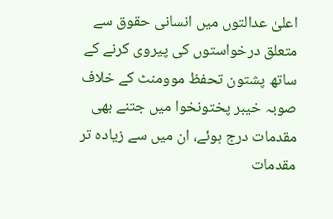اعلیٰ عدالتوں میں انسانی حقوق سے متعلق درخواستوں کی پیروی کرنے کے ساتھ پشتون تحفظ موومنٹ کے خلاف صوبہ خیبر پختونخوا میں جتنے بھی مقدمات درج ہوئے، ان میں سے زیادہ تر مقدمات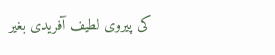کی پیروی لطیف آفریدی بغیر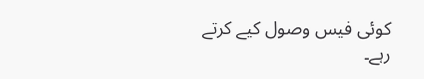کوئی فیس وصول کیے کرتے رہے۔